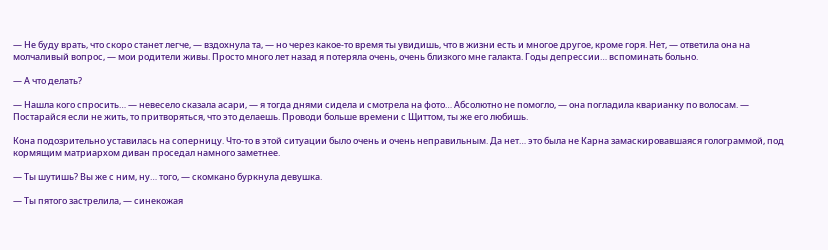— Не буду врать, что скоро станет легче, — вздохнула та, — но через какое-то время ты увидишь, что в жизни есть и многое другое, кроме горя. Нет, — ответила она на молчаливый вопрос, — мои родители живы. Просто много лет назад я потеряла очень, очень близкого мне галакта. Годы депрессии… вспоминать больно.

— А что делать?

— Нашла кого спросить… — невесело сказала асари, — я тогда днями сидела и смотрела на фото… Абсолютно не помогло, — она погладила кварианку по волосам. — Постарайся если не жить, то притворяться, что это делаешь. Проводи больше времени с Щиттом, ты же его любишь.

Кона подозрительно уставилась на соперницу. Что-то в этой ситуации было очень и очень неправильным. Да нет… это была не Карна замаскировавшаяся голограммой, под кормящим матриархом диван проседал намного заметнее.

— Ты шутишь? Вы же с ним, ну… того, — скомкано буркнула девушка.

— Ты пятого застрелила, — синекожая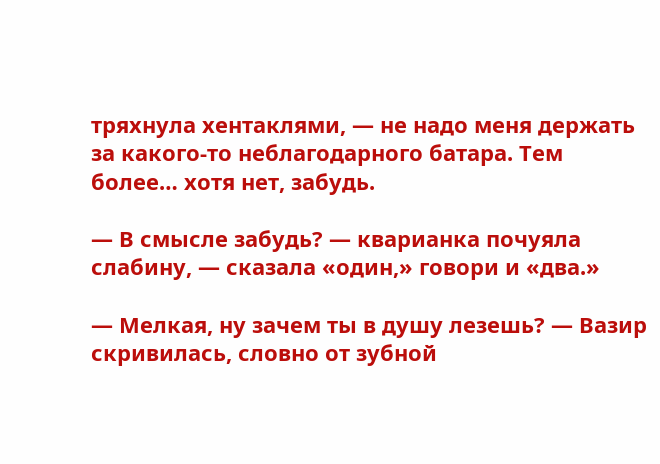тряхнула хентаклями, — не надо меня держать за какого-то неблагодарного батара. Тем более… хотя нет, забудь.

— В смысле забудь? — кварианка почуяла слабину, — сказала «один,» говори и «два.»

— Мелкая, ну зачем ты в душу лезешь? — Вазир скривилась, словно от зубной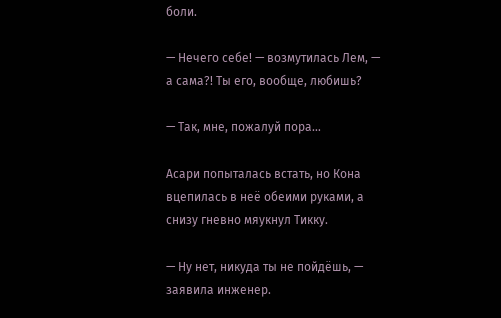боли.

— Нечего себе! — возмутилась Лем, — а сама?! Ты его, вообще, любишь?

— Так, мне, пожалуй пора…

Асари попыталась встать, но Кона вцепилась в неё обеими руками, а снизу гневно мяукнул Тикку.

— Ну нет, никуда ты не пойдёшь, — заявила инженер.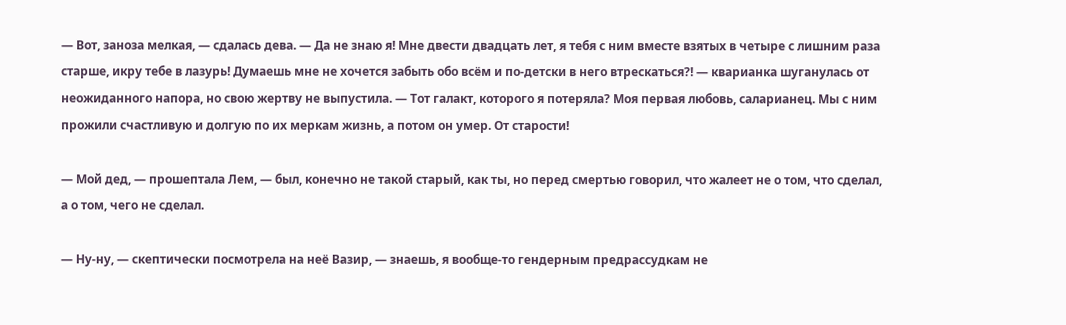— Вот, заноза мелкая, — сдалась дева. — Да не знаю я! Мне двести двадцать лет, я тебя с ним вместе взятых в четыре с лишним раза старше, икру тебе в лазурь! Думаешь мне не хочется забыть обо всём и по-детски в него втрескаться?! — кварианка шуганулась от неожиданного напора, но свою жертву не выпустила. — Тот галакт, которого я потеряла? Моя первая любовь, саларианец. Мы с ним прожили счастливую и долгую по их меркам жизнь, а потом он умер. От старости!

— Мой дед, — прошептала Лем, — был, конечно не такой старый, как ты, но перед смертью говорил, что жалеет не о том, что сделал, а о том, чего не сделал.

— Ну-ну, — скептически посмотрела на неё Вазир, — знаешь, я вообще-то гендерным предрассудкам не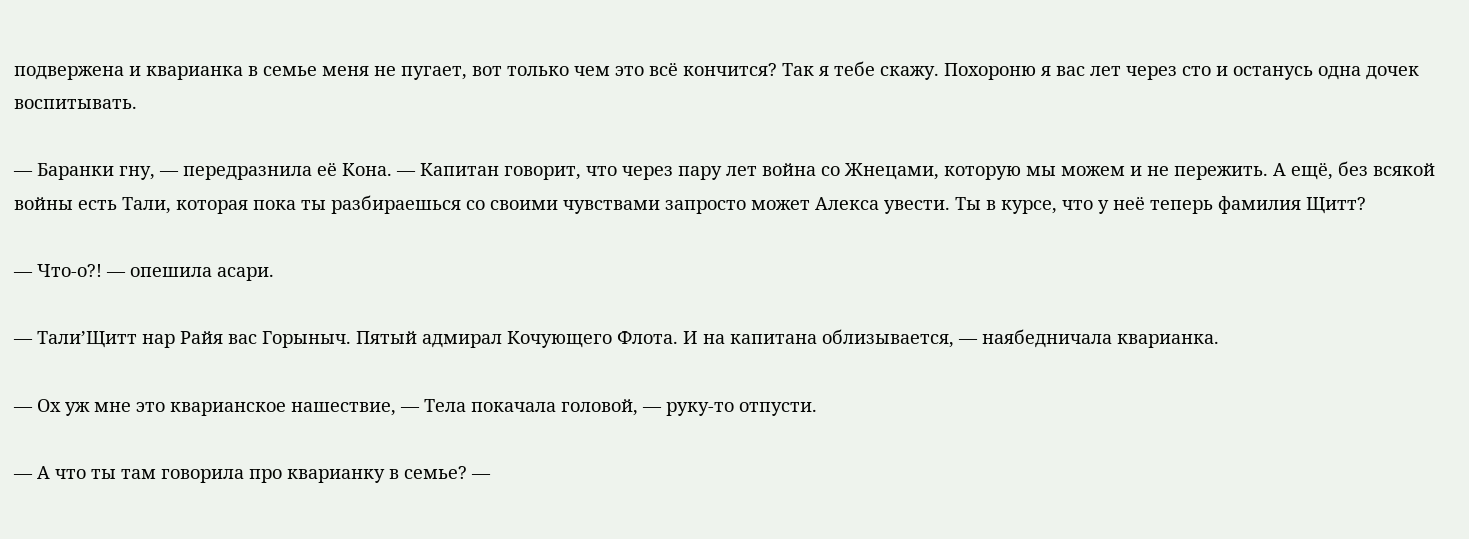подвержена и кварианка в семье меня не пугает, вот только чем это всё кончится? Так я тебе скажу. Похороню я вас лет через сто и останусь одна дочек воспитывать.

— Баранки гну, — передразнила её Кона. — Капитан говорит, что через пару лет война со Жнецами, которую мы можем и не пережить. А ещё, без всякой войны есть Тали, которая пока ты разбираешься со своими чувствами запросто может Алекса увести. Ты в курсе, что у неё теперь фамилия Щитт?

— Что-о?! — опешила асари.

— Тали’Щитт нар Райя вас Горыныч. Пятый адмирал Кочующего Флота. И на капитана облизывается, — наябедничала кварианка.

— Ох уж мне это кварианское нашествие, — Тела покачала головой, — руку-то отпусти.

— А что ты там говорила про кварианку в семье? —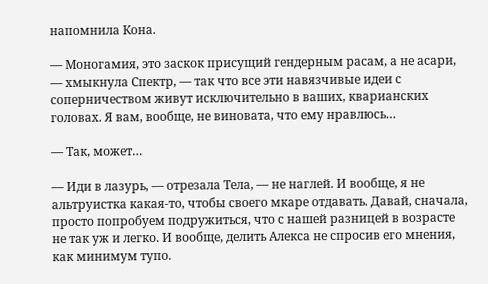напомнила Кона.

— Моногамия, это заскок присущий гендерным расам, а не асари, — хмыкнула Спектр, — так что все эти навязчивые идеи с соперничеством живут исключительно в ваших, кварианских головах. Я вам, вообще, не виновата, что ему нравлюсь…

— Так, может…

— Иди в лазурь, — отрезала Тела, — не наглей. И вообще, я не альтруистка какая-то, чтобы своего мкаре отдавать. Давай, сначала, просто попробуем подружиться, что с нашей разницей в возрасте не так уж и легко. И вообще, делить Алекса не спросив его мнения, как минимум тупо.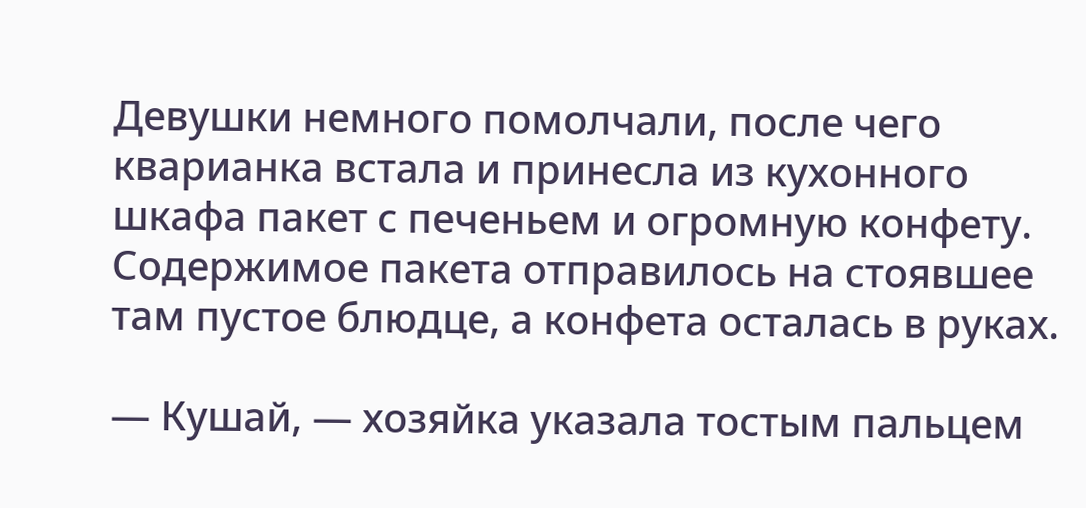Девушки немного помолчали, после чего кварианка встала и принесла из кухонного шкафа пакет с печеньем и огромную конфету. Содержимое пакета отправилось на стоявшее там пустое блюдце, а конфета осталась в руках.

— Кушай, — хозяйка указала тостым пальцем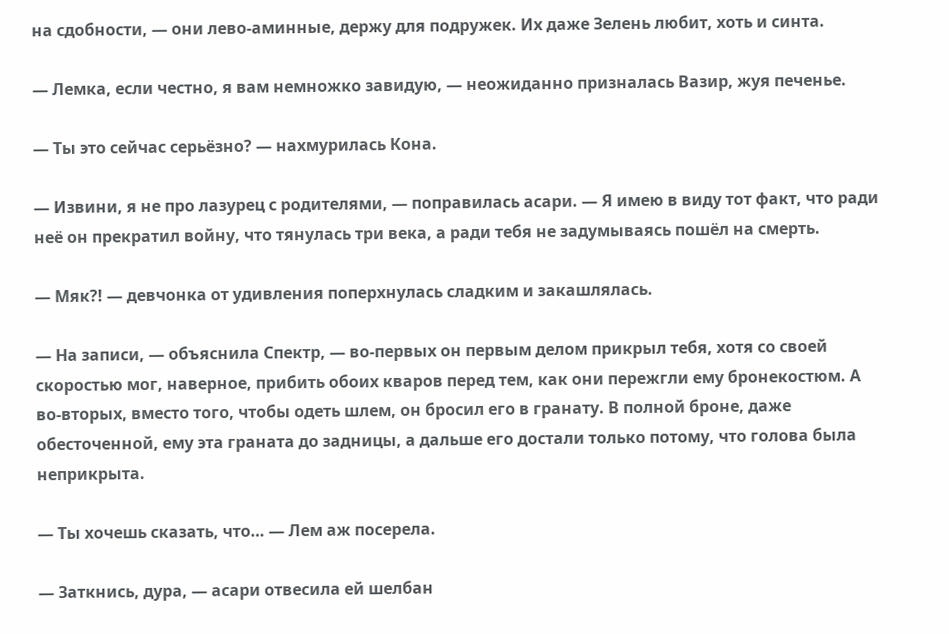на сдобности, — они лево-аминные, держу для подружек. Их даже Зелень любит, хоть и синта.

— Лемка, если честно, я вам немножко завидую, — неожиданно призналась Вазир, жуя печенье.

— Ты это сейчас серьёзно? — нахмурилась Кона.

— Извини, я не про лазурец с родителями, — поправилась асари. — Я имею в виду тот факт, что ради неё он прекратил войну, что тянулась три века, а ради тебя не задумываясь пошёл на смерть.

— Мяк?! — девчонка от удивления поперхнулась сладким и закашлялась.

— На записи, — объяснила Спектр, — во-первых он первым делом прикрыл тебя, хотя со своей скоростью мог, наверное, прибить обоих кваров перед тем, как они пережгли ему бронекостюм. А во-вторых, вместо того, чтобы одеть шлем, он бросил его в гранату. В полной броне, даже обесточенной, ему эта граната до задницы, а дальше его достали только потому, что голова была неприкрыта.

— Ты хочешь сказать, что… — Лем аж посерела.

— Заткнись, дура, — асари отвесила ей шелбан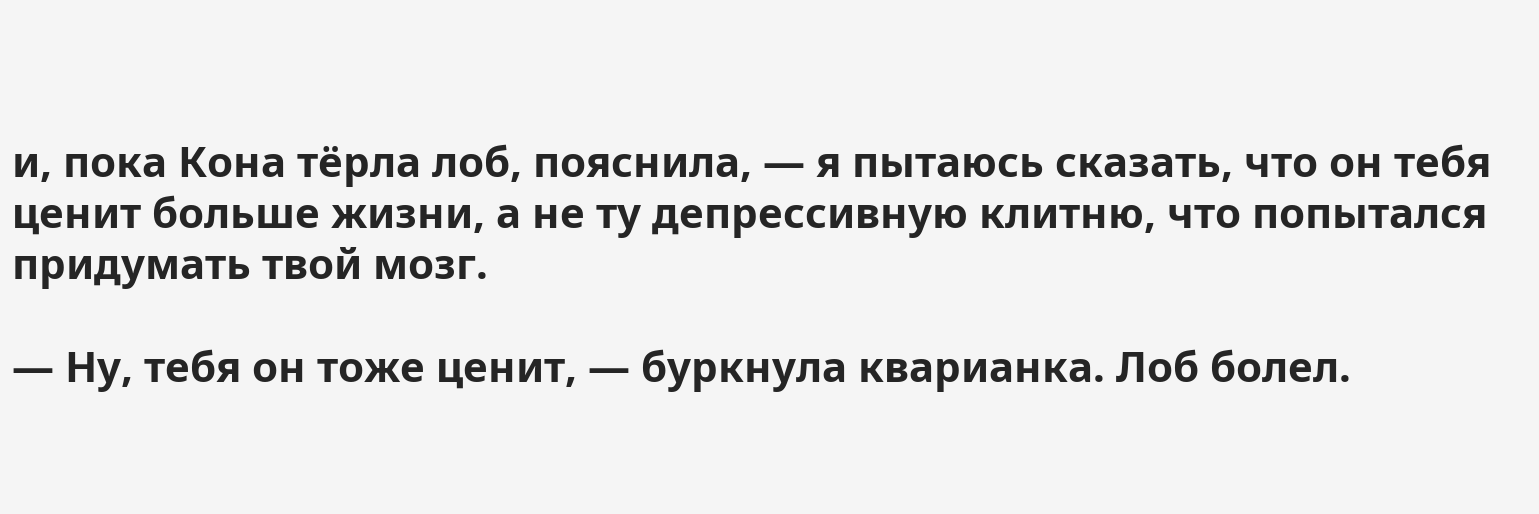и, пока Кона тёрла лоб, пояснила, — я пытаюсь сказать, что он тебя ценит больше жизни, а не ту депрессивную клитню, что попытался придумать твой мозг.

— Ну, тебя он тоже ценит, — буркнула кварианка. Лоб болел.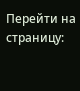Перейти на страницу: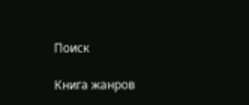Поиск

Книга жанров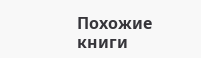Похожие книги